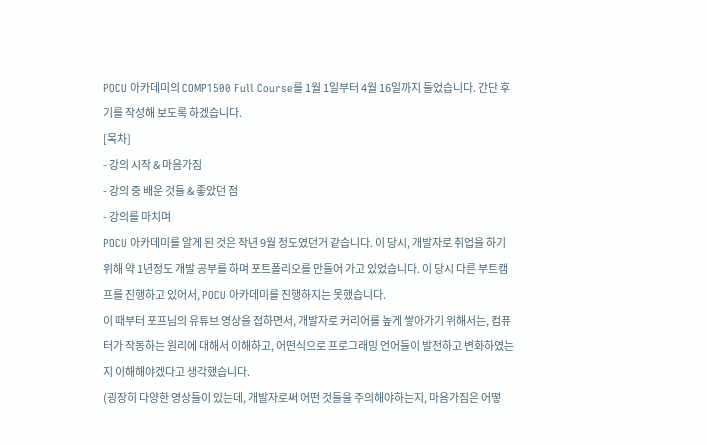POCU 아카데미의 COMP1500 Full Course를 1월 1일부터 4월 16일까지 들었습니다. 간단 후기를 작성해 보도록 하겠습니다.
[목차]
- 강의 시작 & 마음가짐
- 강의 중 배운 것들 & 좋았던 점
- 강의를 마치며
POCU 아카데미를 알게 된 것은 작년 9월 정도였던거 같습니다. 이 당시, 개발자로 취업을 하기 위해 약 1년정도 개발 공부를 하며 포트폴리오를 만들어 가고 있었습니다. 이 당시 다른 부트캠프를 진행하고 있어서, POCU 아카데미를 진행하지는 못했습니다.
이 때부터 포프님의 유튜브 영상을 접하면서, 개발자로 커리어를 높게 쌓아가기 위해서는, 컴퓨터가 작동하는 원리에 대해서 이해하고, 어떤식으로 프로그래밍 언어들이 발전하고 변화하였는지 이해해야겠다고 생각했습니다.
(굉장히 다양한 영상들이 있는데, 개발자로써 어떤 것들을 주의해야하는지, 마음가짐은 어떻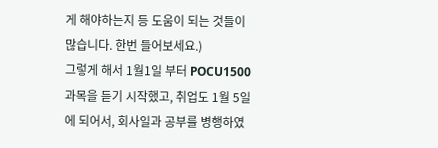게 해야하는지 등 도움이 되는 것들이 많습니다. 한번 들어보세요.)
그렇게 해서 1월1일 부터 POCU1500 과목을 듣기 시작했고, 취업도 1월 5일에 되어서, 회사일과 공부를 병행하였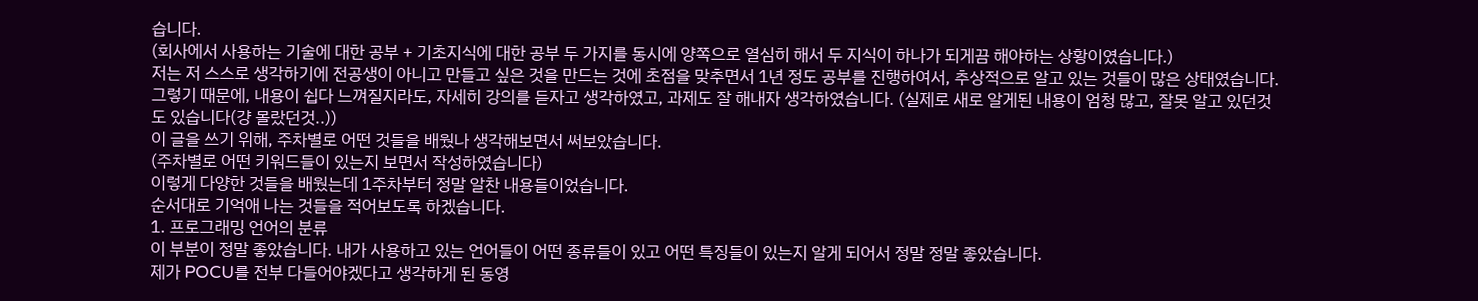습니다.
(회사에서 사용하는 기술에 대한 공부 + 기초지식에 대한 공부 두 가지를 동시에 양쪽으로 열심히 해서 두 지식이 하나가 되게끔 해야하는 상황이였습니다.)
저는 저 스스로 생각하기에 전공생이 아니고 만들고 싶은 것을 만드는 것에 초점을 맞추면서 1년 정도 공부를 진행하여서, 추상적으로 알고 있는 것들이 많은 상태였습니다. 그렇기 때문에, 내용이 쉽다 느껴질지라도, 자세히 강의를 듣자고 생각하였고, 과제도 잘 해내자 생각하였습니다. (실제로 새로 알게된 내용이 엄청 많고, 잘못 알고 있던것도 있습니다(걍 몰랐던것..))
이 글을 쓰기 위해, 주차별로 어떤 것들을 배웠나 생각해보면서 써보았습니다.
(주차별로 어떤 키워드들이 있는지 보면서 작성하였습니다)
이렇게 다양한 것들을 배웠는데 1주차부터 정말 알찬 내용들이었습니다.
순서대로 기억애 나는 것들을 적어보도록 하겠습니다.
1. 프로그래밍 언어의 분류
이 부분이 정말 좋았습니다. 내가 사용하고 있는 언어들이 어떤 종류들이 있고 어떤 특징들이 있는지 알게 되어서 정말 정말 좋았습니다.
제가 POCU를 전부 다들어야겠다고 생각하게 된 동영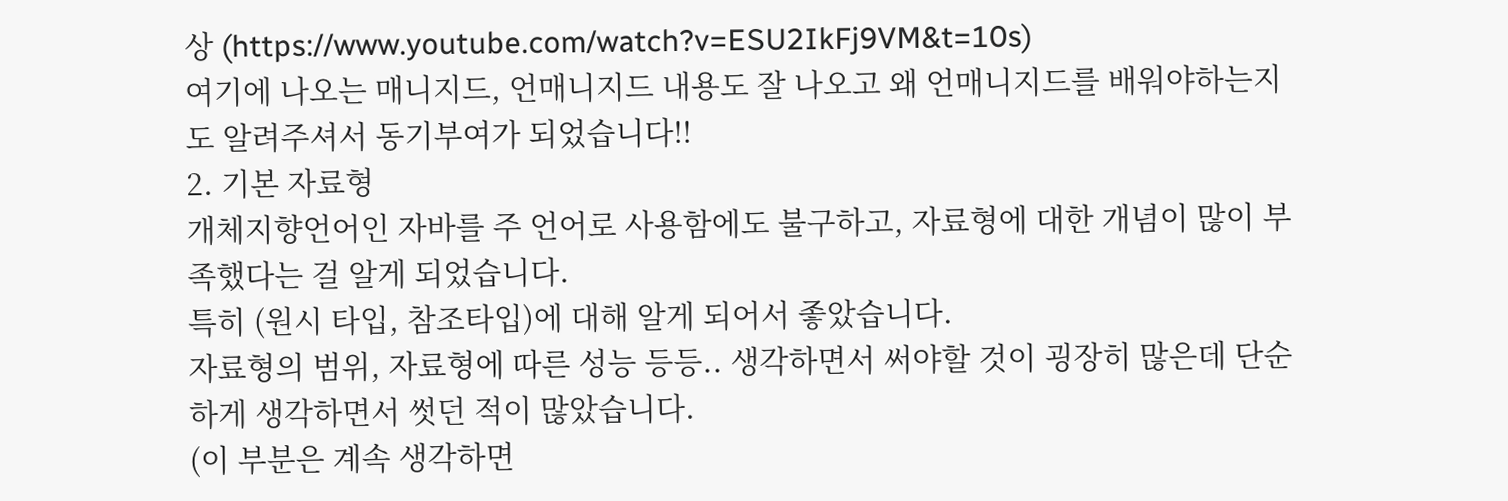상 (https://www.youtube.com/watch?v=ESU2IkFj9VM&t=10s)
여기에 나오는 매니지드, 언매니지드 내용도 잘 나오고 왜 언매니지드를 배워야하는지도 알려주셔서 동기부여가 되었습니다!!
2. 기본 자료형
개체지향언어인 자바를 주 언어로 사용함에도 불구하고, 자료형에 대한 개념이 많이 부족했다는 걸 알게 되었습니다.
특히 (원시 타입, 참조타입)에 대해 알게 되어서 좋았습니다.
자료형의 범위, 자료형에 따른 성능 등등.. 생각하면서 써야할 것이 굉장히 많은데 단순하게 생각하면서 썻던 적이 많았습니다.
(이 부분은 계속 생각하면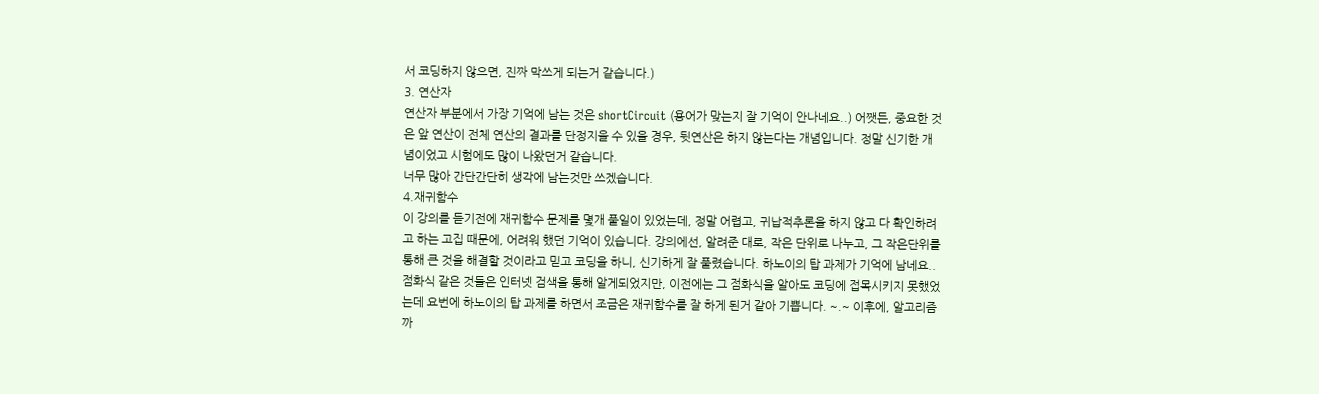서 코딩하지 않으면, 진짜 막쓰게 되는거 같습니다.)
3. 연산자
연산자 부분에서 가장 기억에 남는 것은 shortCircuit (용어가 맞는지 잘 기억이 안나네요..) 어쨋든, 중요한 것은 앞 연산이 전체 연산의 결과를 단정지을 수 있을 경우, 뒷연산은 하지 않는다는 개념입니다. 정말 신기한 개념이었고 시험에도 많이 나왔던거 같습니다.
너무 많아 간단간단히 생각에 남는것만 쓰겠습니다.
4.재귀함수
이 강의를 듣기전에 재귀함수 문제를 몇개 풀일이 있었는데, 정말 어렵고, 귀납적추론을 하지 않고 다 확인하려고 하는 고집 때문에, 어려워 했던 기억이 있습니다. 강의에선, 알려준 대로, 작은 단위로 나누고, 그 작은단위를 통해 큰 것을 해결할 것이라고 믿고 코딩을 하니, 신기하게 잘 풀렸습니다. 하노이의 탑 과제가 기억에 남네요.. 점화식 같은 것들은 인터넷 검색을 통해 알게되었지만, 이전에는 그 점화식을 알아도 코딩에 접목시키지 못했었는데 요번에 하노이의 탑 과제를 하면서 조금은 재귀함수를 잘 하게 된거 같아 기쁩니다. ~.~ 이후에, 알고리즘까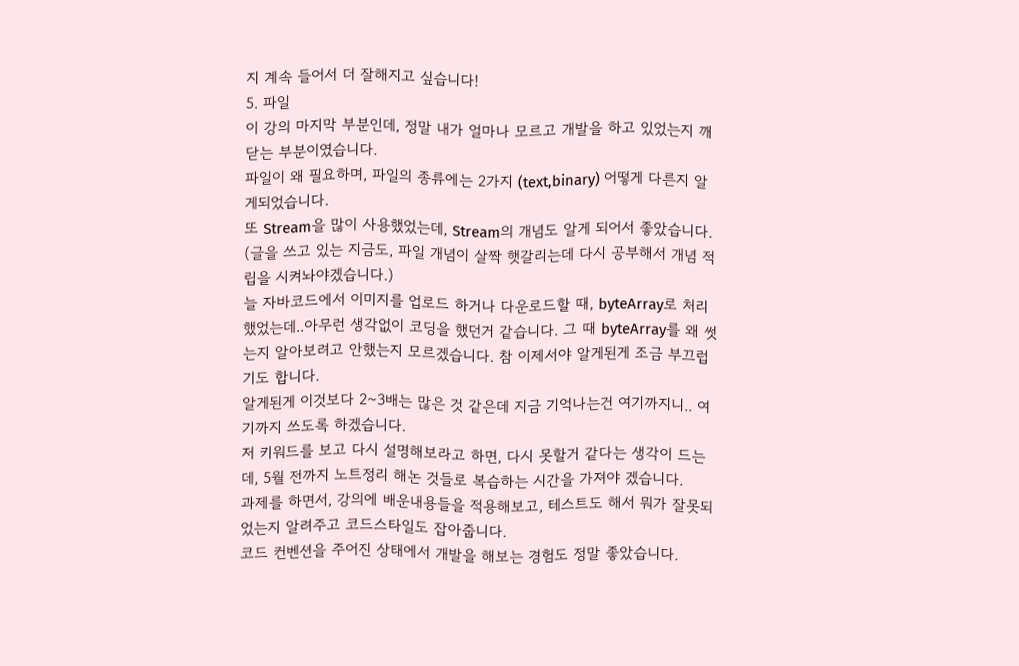지 계속 들어서 더 잘해지고 싶습니다!
5. 파일
이 강의 마지막 부분인데, 정말 내가 얼마나 모르고 개발을 하고 있었는지 깨닫는 부분이였습니다.
파일이 왜 필요하며, 파일의 종류에는 2가지 (text,binary) 어떻게 다른지 알게되었습니다.
또 Stream을 많이 사용했었는데, Stream의 개념도 알게 되어서 좋았습니다.
(글을 쓰고 있는 지금도, 파일 개념이 살짝 햇갈리는데 다시 공부해서 개념 적립을 시켜놔야겠습니다.)
늘 자바코드에서 이미지를 업로드 하거나 다운로드할 때, byteArray로 처리했었는데..아무런 생각없이 코딩을 했던거 같습니다. 그 때 byteArray를 왜 썻는지 알아보려고 안했는지 모르겠습니다. 참 이제서야 알게된게 조금 부끄럽기도 합니다.
알게된게 이것보다 2~3배는 많은 것 같은데 지금 기억나는건 여기까지니.. 여기까지 쓰도록 하겠습니다.
저 키워드를 보고 다시 설명해보라고 하면, 다시 못할거 같다는 생각이 드는데, 5월 전까지 노트정리 해논 것들로 복습하는 시간을 가져야 겠습니다.
과제를 하면서, 강의에 배운내용들을 적용해보고, 테스트도 해서 뭐가 잘못되었는지 알려주고 코드스타일도 잡아줍니다.
코드 컨벤션을 주어진 상태에서 개발을 해보는 경험도 정말 좋았습니다.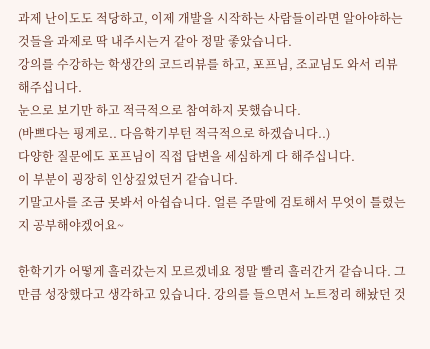과제 난이도도 적당하고, 이제 개발을 시작하는 사람들이라면 알아야하는 것들을 과제로 딱 내주시는거 같아 정말 좋았습니다.
강의를 수강하는 학생간의 코드리뷰를 하고, 포프님, 조교님도 와서 리뷰 해주십니다.
눈으로 보기만 하고 적극적으로 참여하지 못했습니다.
(바쁘다는 핑계로.. 다음학기부턴 적극적으로 하겠습니다..)
다양한 질문에도 포프님이 직접 답변을 세심하게 다 해주십니다.
이 부분이 굉장히 인상깊었던거 같습니다.
기말고사를 조금 못봐서 아쉽습니다. 얼른 주말에 검토해서 무엇이 틀렸는지 공부해야겠어요~

한학기가 어떻게 흘러갔는지 모르겠네요 정말 빨리 흘러간거 같습니다. 그만큼 성장했다고 생각하고 있습니다. 강의를 들으면서 노트정리 해놨던 것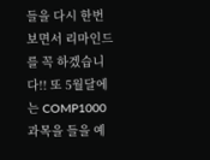들을 다시 한번 보면서 리마인드를 꼭 하겠습니다!! 또 5월달에는 COMP1000 과목을 들을 예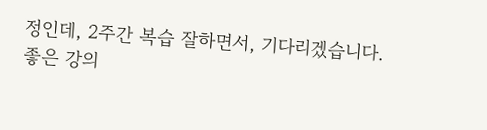정인데, 2주간 복습 잘하면서, 기다리겠습니다.
좋은 강의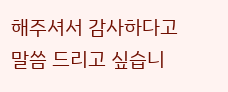해주셔서 감사하다고 말씀 드리고 싶습니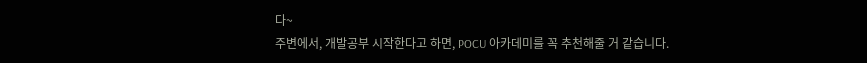다~
주변에서, 개발공부 시작한다고 하면, POCU 아카데미를 꼭 추천해줄 거 같습니다.